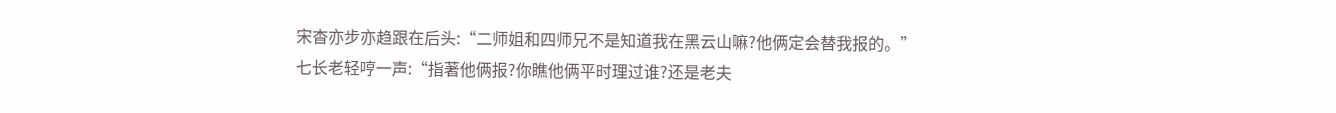宋杳亦步亦趋跟在后头:“二师姐和四师兄不是知道我在黑云山嘛?他俩定会替我报的。”
七长老轻哼一声:“指著他俩报?你瞧他俩平时理过谁?还是老夫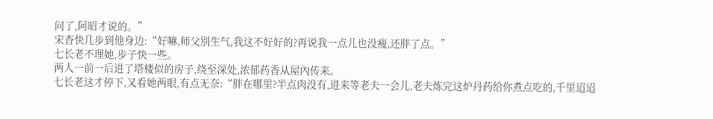问了,阿昭才说的。”
宋杳快几步到他身边:“好嘛,师父別生气,我这不好好的?再说我一点儿也没瘦,还胖了点。”
七长老不理她,步子快一些。
两人一前一后进了塔楼似的房子,绕至深处,浓郁药香从屋內传来。
七长老这才停下,又看她两眼,有点无奈:“胖在哪里?半点肉没有,进来等老夫一会儿,老夫炼完这炉丹药给你煮点吃的,千里迢迢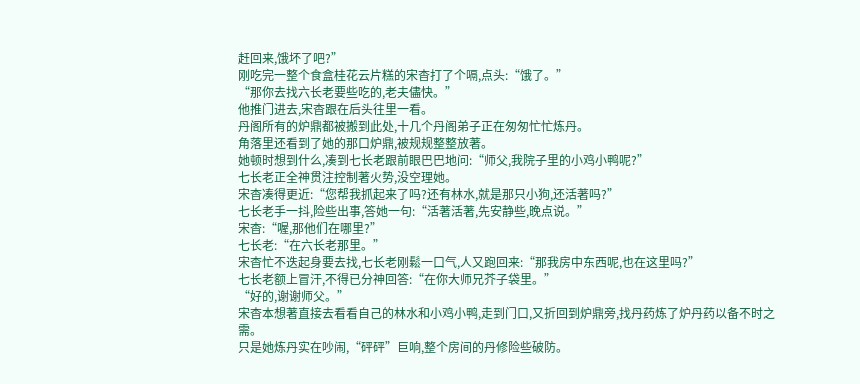赶回来,饿坏了吧?”
刚吃完一整个食盒桂花云片糕的宋杳打了个嗝,点头:“饿了。”
“那你去找六长老要些吃的,老夫儘快。”
他推门进去,宋杳跟在后头往里一看。
丹阁所有的炉鼎都被搬到此处,十几个丹阁弟子正在匆匆忙忙炼丹。
角落里还看到了她的那口炉鼎,被规规整整放著。
她顿时想到什么,凑到七长老跟前眼巴巴地问:“师父,我院子里的小鸡小鸭呢?”
七长老正全神贯注控制著火势,没空理她。
宋杳凑得更近:“您帮我抓起来了吗?还有林水,就是那只小狗,还活著吗?”
七长老手一抖,险些出事,答她一句:“活著活著,先安静些,晚点说。”
宋杳:“喔,那他们在哪里?”
七长老:“在六长老那里。”
宋杳忙不迭起身要去找,七长老刚鬆一口气,人又跑回来:“那我房中东西呢,也在这里吗?”
七长老额上冒汗,不得已分神回答:“在你大师兄芥子袋里。”
“好的,谢谢师父。”
宋杳本想著直接去看看自己的林水和小鸡小鸭,走到门口,又折回到炉鼎旁,找丹药炼了炉丹药以备不时之需。
只是她炼丹实在吵闹,“砰砰”巨响,整个房间的丹修险些破防。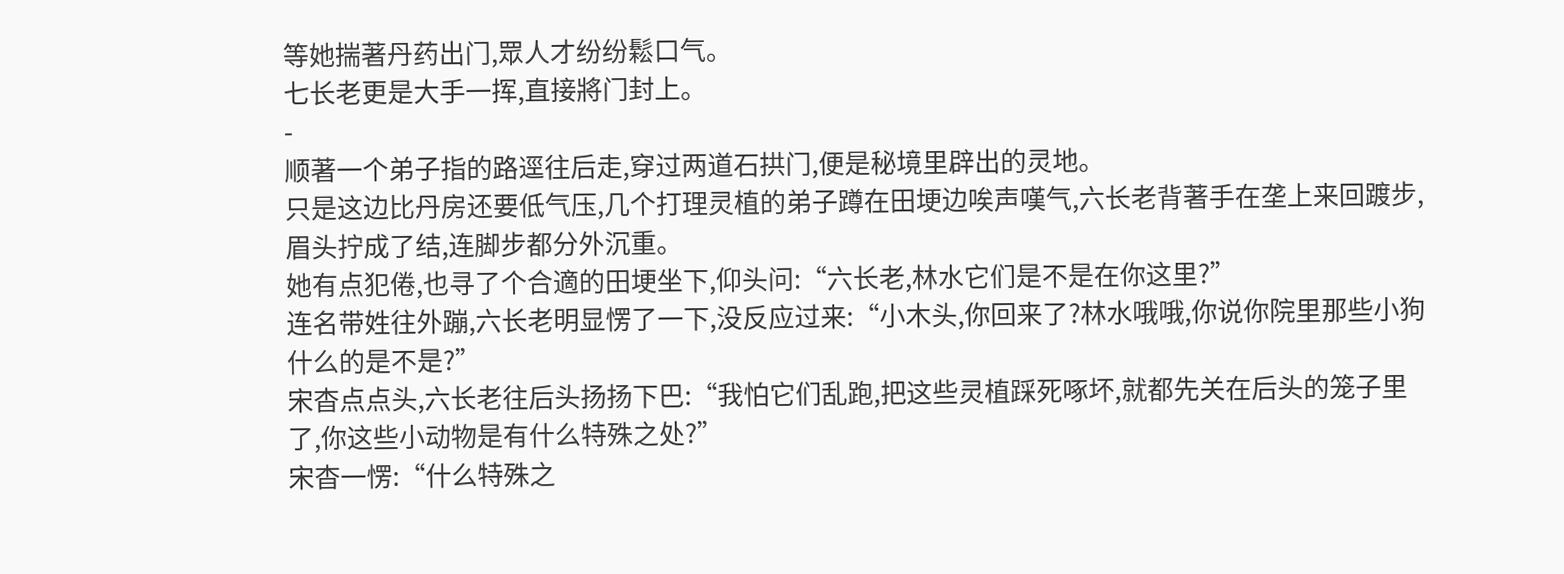等她揣著丹药出门,眾人才纷纷鬆口气。
七长老更是大手一挥,直接將门封上。
-
顺著一个弟子指的路逕往后走,穿过两道石拱门,便是秘境里辟出的灵地。
只是这边比丹房还要低气压,几个打理灵植的弟子蹲在田埂边唉声嘆气,六长老背著手在垄上来回踱步,眉头拧成了结,连脚步都分外沉重。
她有点犯倦,也寻了个合適的田埂坐下,仰头问:“六长老,林水它们是不是在你这里?”
连名带姓往外蹦,六长老明显愣了一下,没反应过来:“小木头,你回来了?林水哦哦,你说你院里那些小狗什么的是不是?”
宋杳点点头,六长老往后头扬扬下巴:“我怕它们乱跑,把这些灵植踩死啄坏,就都先关在后头的笼子里了,你这些小动物是有什么特殊之处?”
宋杳一愣:“什么特殊之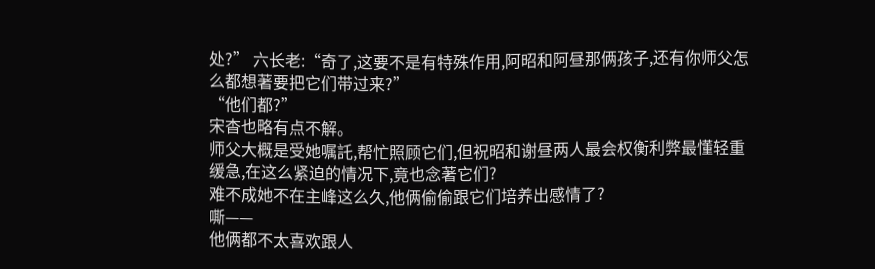处?” 六长老:“奇了,这要不是有特殊作用,阿昭和阿昼那俩孩子,还有你师父怎么都想著要把它们带过来?”
“他们都?”
宋杳也略有点不解。
师父大概是受她嘱託,帮忙照顾它们,但祝昭和谢昼两人最会权衡利弊最懂轻重缓急,在这么紧迫的情况下,竟也念著它们?
难不成她不在主峰这么久,他俩偷偷跟它们培养出感情了?
嘶——
他俩都不太喜欢跟人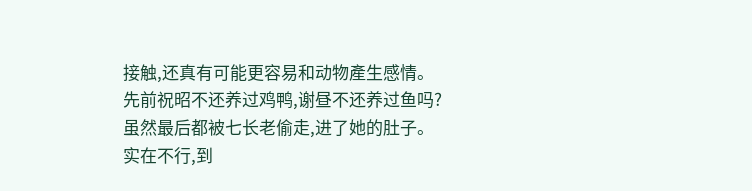接触,还真有可能更容易和动物產生感情。
先前祝昭不还养过鸡鸭,谢昼不还养过鱼吗?
虽然最后都被七长老偷走,进了她的肚子。
实在不行,到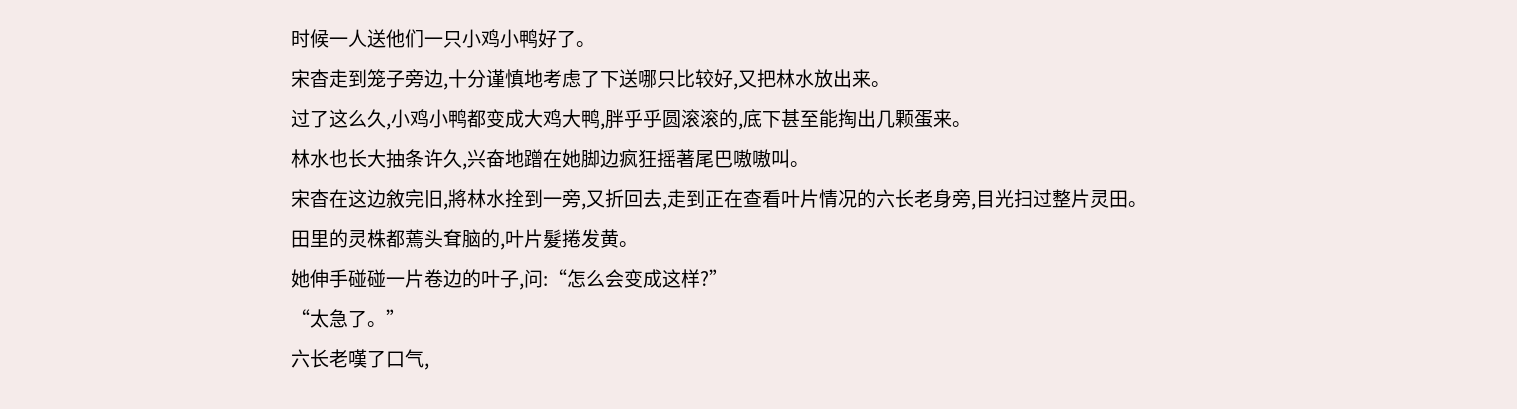时候一人送他们一只小鸡小鸭好了。
宋杳走到笼子旁边,十分谨慎地考虑了下送哪只比较好,又把林水放出来。
过了这么久,小鸡小鸭都变成大鸡大鸭,胖乎乎圆滚滚的,底下甚至能掏出几颗蛋来。
林水也长大抽条许久,兴奋地蹭在她脚边疯狂摇著尾巴嗷嗷叫。
宋杳在这边敘完旧,將林水拴到一旁,又折回去,走到正在查看叶片情况的六长老身旁,目光扫过整片灵田。
田里的灵株都蔫头耷脑的,叶片髮捲发黄。
她伸手碰碰一片卷边的叶子,问:“怎么会变成这样?”
“太急了。”
六长老嘆了口气,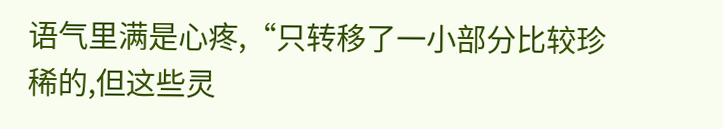语气里满是心疼,“只转移了一小部分比较珍稀的,但这些灵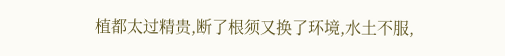植都太过精贵,断了根须又换了环境,水土不服,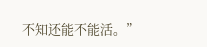不知还能不能活。”